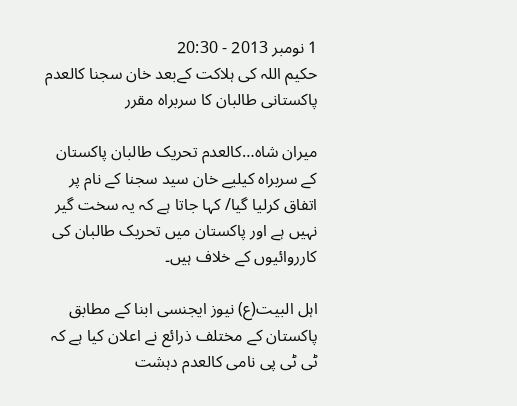1 نومبر 2013 - 20:30
حکیم اللہ کی ہلاکت کےبعد خان سجنا کالعدم پاکستانی طالبان کا سربراہ مقرر

میران شاہ…کالعدم تحریک طالبان پاکستان کے سربراہ کیلیے خان سید سجنا کے نام پر اتفاق کرلیا گیا/ کہا جاتا ہے کہ یہ سخت گیر نہیں ہے اور پاکستان میں تحریک طالبان کی کارروائیوں کے خلاف ہیں۔

اہل البیت(ع) نیوز ایجنسی ابنا کے مطابق پاکستان کے مختلف ذرائع نے اعلان کیا ہے کہ ٹی ٹی پی نامی کالعدم دہشت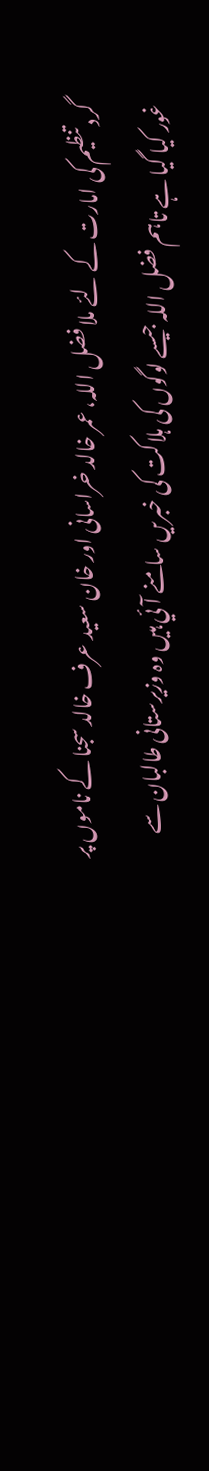گرد تنظیم کی امارت کے لئے ملا فضل اللہ، عمر خالد خراسانی اور خان سعید عرف خالد سجنا کے ناموں پر غور کیا گیا ہے تاہم فضل اللہ جیسے لوگوں کی ہلاکت کی خبریں سامنے آئي ہيں وہ وزیرستانی طالبان سے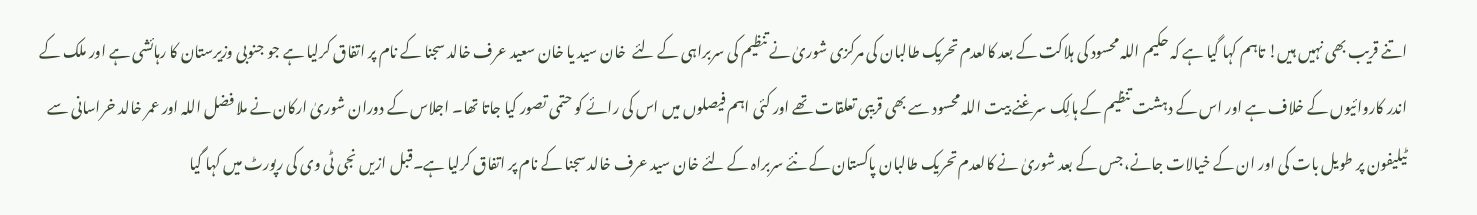اتنے قریب بھی نہیں ہیں! تاہم کہا گیا ہے کہ حکیم اللہ محسود کی ہلاکت کے بعد کالعدم تحریک طالبان کی مرکزی شوریٰ نے تنظیم کی سربراہی کے لئے  خان سید یا خان سعید عرف خالد سجنا کے نام پر اتفاق کرلیا ہے جو جنوبی وزیرستان کا رہائشی ہے اور ملک کے اندر کاروائیوں کے خلاف ہے اور اس کے دہشت تنظیم کے ہالِک سرغنے بیت اللہ محسود سے بھی قریبی تعلقات تھے اور کئی اہم فیصلوں میں اس کی رائے کو حتمی تصور کیا جاتا تھا۔ اجلاس کے دوران شوریٰ ارکان نے ملا فضل اللہ اور عمر خالد خراسانی سے ٹیلیفون پر طویل بات کی اور ان کے خیالات جانے، جس کے بعد شوریٰ نے کالعدم تحریک طالبان پاکستان کے نئے سربراہ کے لئے خان سید عرف خالد سجنا کے نام پر اتفاق کرلیا ہے۔قبل ازیں نجی ٹی وی کی رپورٹ میں کہا گیا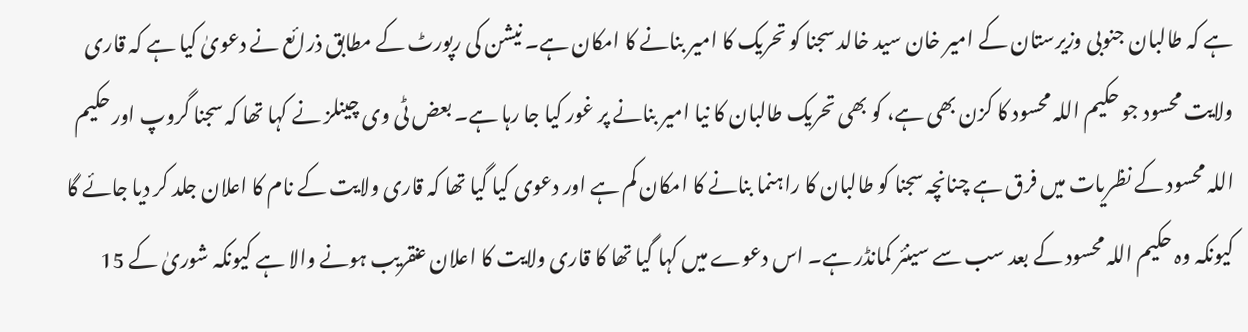ہے کہ طالبان جنوبی وزیرستان کے امیر خان سید خالد سجنا کو تحریک کا امیر بنانے کا امکان ہے۔ نیشن کی رپورٹ کے مطابق ذرائع نے دعویٰ کیا ہے کہ قاری ولایت محسود جو حکیم اللہ محسود کا کزن بھی ہے، کو بھی تحریک طالبان کا نیا امیر بنانے پر غور کیا جا رہا ہے۔ بعض ٹی وی چینلز نے کہا تھا کہ سجنا گروپ اور حکیم اللہ محسود کے نظریات میں فرق ہے چنانچہ سجنا کو طالبان کا راہنما بنانے کا امکان کم ہے اور دعوی کیا گیا تھا کہ قاری ولایت کے نام کا اعلان جلد کر دیا جائے گا کیونکہ وہ حکیم اللہ محسود کے بعد سب سے سینئر کمانڈر ہے۔ اس دعوے میں کہا گیا تھا کا قاری ولایت کا اعلان عنقریب ہونے والا ہے کیونکہ شوریٰ کے 15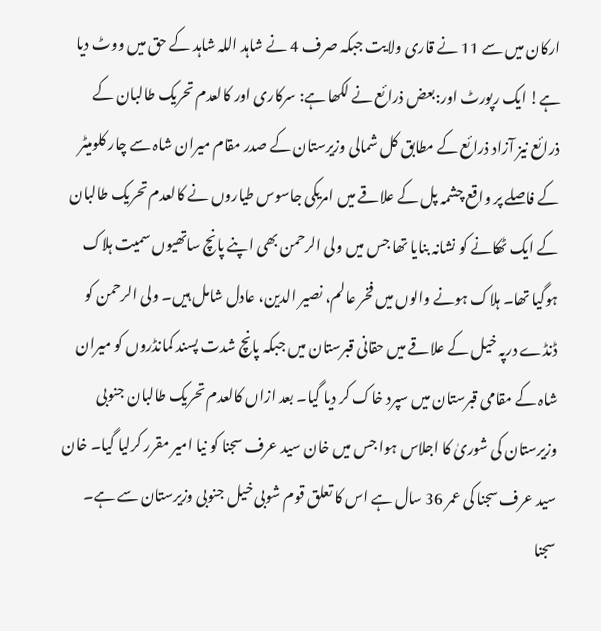ارکان میں سے 11 نے قاری ولایت جبکہ صرف 4 نے شاہد اللہ شاہد کے حق میں ووٹ دیا ہے! ایک رپورٹ اور:بعض ذرائع نے لکھا ہے: سرکاری اور کالعدم تحریک طالبان کے ذرائع نیز آزاد ذرائع کے مطابق کل شمالی وزیرستان کے صدر مقام میران شاہ سے چار کلومیٹر کے فاصلے پر واقع چشمہ پل کے علاقے میں امریکی جاسوس طیاروں نے کالعدم تحریک طالبان کے ایک ٹھکانے کو نشانہ بنایا تھا جس میں ولی الرحمن بھی اپنے پانچ ساتھیوں سمیت ہلاک ہوگیا تھا۔ ہلاک ہونے والوں میں فخر عالم، نصیر الدین، عادل شامل ہیں۔ ولی الرحمن کو ڈنڈے درپہ خیل کے علاقے میں حقانی قبرستان میں جبکہ پانچ شدت پسند کمانڈروں کو میران شاہ کے مقامی قبرستان میں سپرد خاک کر دیا گیا۔ بعد ازاں کالعدم تحریک طالبان جنوبی وزیرستان کی شوریٰ کا اجلاس ہوا جس میں خان سید عرف سجنا کو نیا امیر مقرر کرلیا گیا۔ خان سید عرف سجنا کی عمر 36 سال ہے اس کا تعلق قوم شوبی خیل جنوبی وزیرستان سے ہے۔ سجنا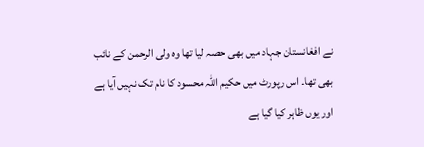نے افغانستان جہاد میں بھی حصہ لیا تھا وہ ولی الرحمن کے نائب بھی تھا۔ اس رپورٹ میں حکیم اللہ محسود کا نام تک نہیں آیا ہے اور یوں ظاہر کیا گیا ہے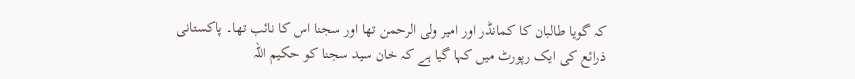کہ گویا طالبان کا کمانڈر اور امیر ولی الرحمن تھا اور سجنا اس کا نائب تھا۔ پاکستانی ذرائع کی ایک رپورٹ میں کہا گیا ہے کہ خان سید سجنا کو حکیم اللہ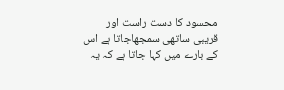محسود کا دست راست اور قریبی ساتھی سمجھاجاتا ہے اس کے بارے میں کہا جاتا ہے کہ یہ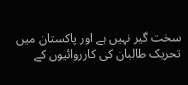سخت گیر نہیں ہے اور پاکستان میں تحریک طالبان کی کارروائیوں کے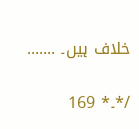خلاف ہیں۔ .......

/٭۔٭ 169